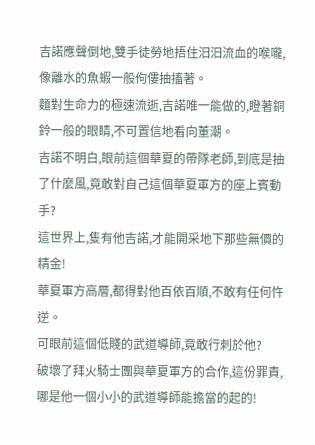吉諾應聲倒地,雙手徒勞地捂住汩汩流血的喉嚨,像離水的魚蝦一般佝僂抽搐著。
麵對生命力的極速流逝,吉諾唯一能做的,瞪著銅鈴一般的眼睛,不可置信地看向董潮。
吉諾不明白,眼前這個華夏的帶隊老師,到底是抽了什麼風,竟敢對自己這個華夏軍方的座上賓動手?
這世界上,隻有他吉諾,才能開采地下那些無價的精金!
華夏軍方高層,都得對他百依百順,不敢有任何忤逆。
可眼前這個低賤的武道導師,竟敢行刺於他?
破壞了拜火騎士團與華夏軍方的合作,這份罪責,哪是他一個小小的武道導師能擔當的起的!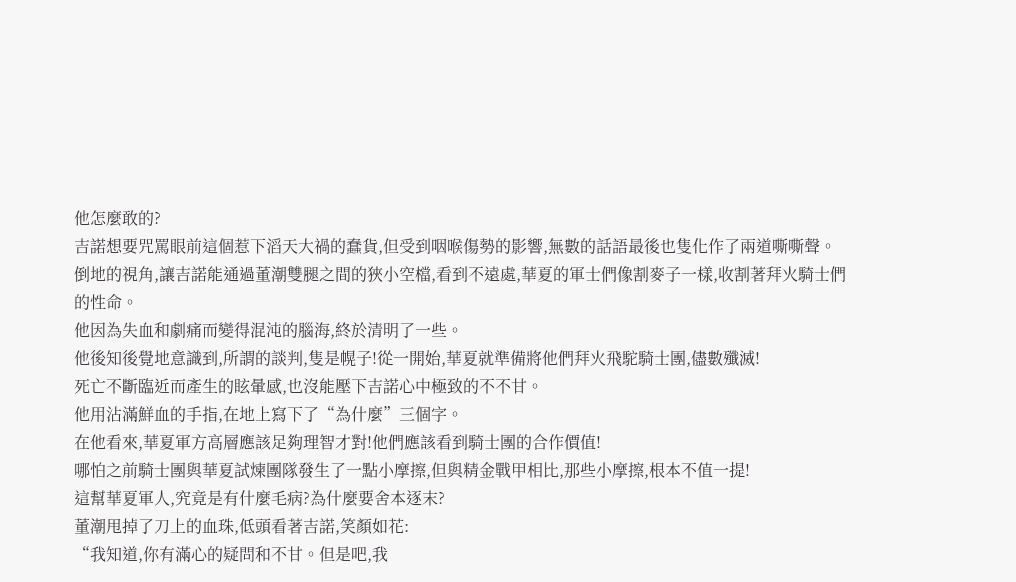他怎麼敢的?
吉諾想要咒罵眼前這個惹下滔天大禍的蠢貨,但受到咽喉傷勢的影響,無數的話語最後也隻化作了兩道嘶嘶聲。
倒地的視角,讓吉諾能通過董潮雙腿之間的狹小空檔,看到不遠處,華夏的軍士們像割麥子一樣,收割著拜火騎士們的性命。
他因為失血和劇痛而變得混沌的腦海,終於清明了一些。
他後知後覺地意識到,所謂的談判,隻是幌子!從一開始,華夏就準備將他們拜火飛駝騎士團,儘數殲滅!
死亡不斷臨近而產生的眩暈感,也沒能壓下吉諾心中極致的不不甘。
他用沾滿鮮血的手指,在地上寫下了“為什麼”三個字。
在他看來,華夏軍方高層應該足夠理智才對!他們應該看到騎士團的合作價值!
哪怕之前騎士團與華夏試煉團隊發生了一點小摩擦,但與精金戰甲相比,那些小摩擦,根本不值一提!
這幫華夏軍人,究竟是有什麼毛病?為什麼要舍本逐末?
董潮甩掉了刀上的血珠,低頭看著吉諾,笑顏如花:
“我知道,你有滿心的疑問和不甘。但是吧,我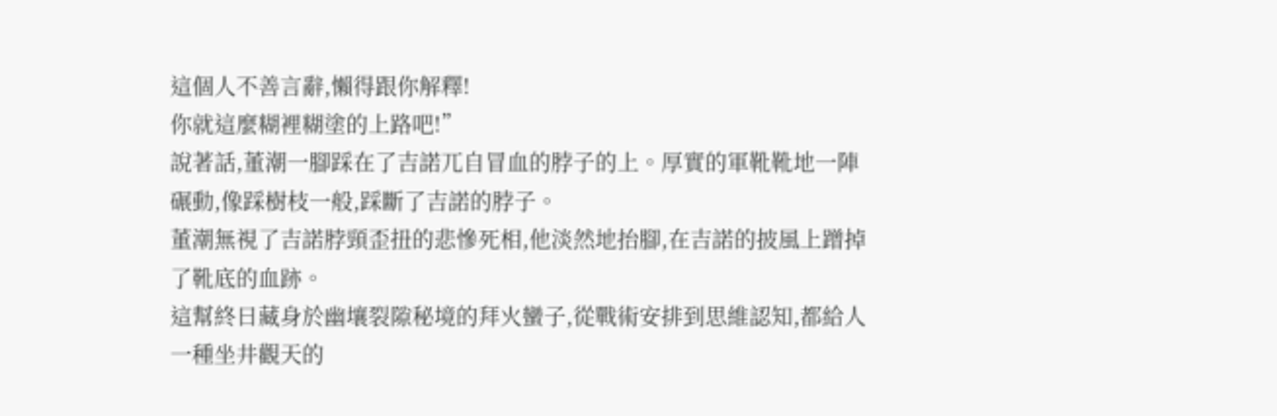這個人不善言辭,懶得跟你解釋!
你就這麼糊裡糊塗的上路吧!”
說著話,董潮一腳踩在了吉諾兀自冒血的脖子的上。厚實的軍靴靴地一陣碾動,像踩樹枝一般,踩斷了吉諾的脖子。
董潮無視了吉諾脖頸歪扭的悲慘死相,他淡然地抬腳,在吉諾的披風上蹭掉了靴底的血跡。
這幫終日藏身於幽壤裂隙秘境的拜火蠻子,從戰術安排到思維認知,都給人一種坐井觀天的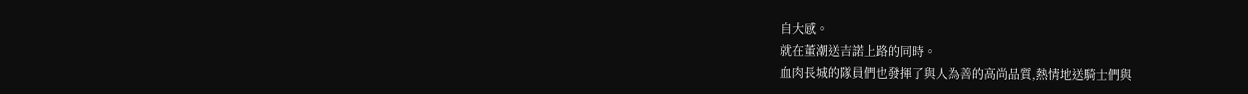自大感。
就在董潮送吉諾上路的同時。
血肉長城的隊員們也發揮了與人為善的高尚品質,熱情地送騎士們與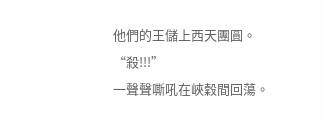他們的王儲上西天團圓。
“殺!!!”
一聲聲嘶吼在峽穀間回蕩。